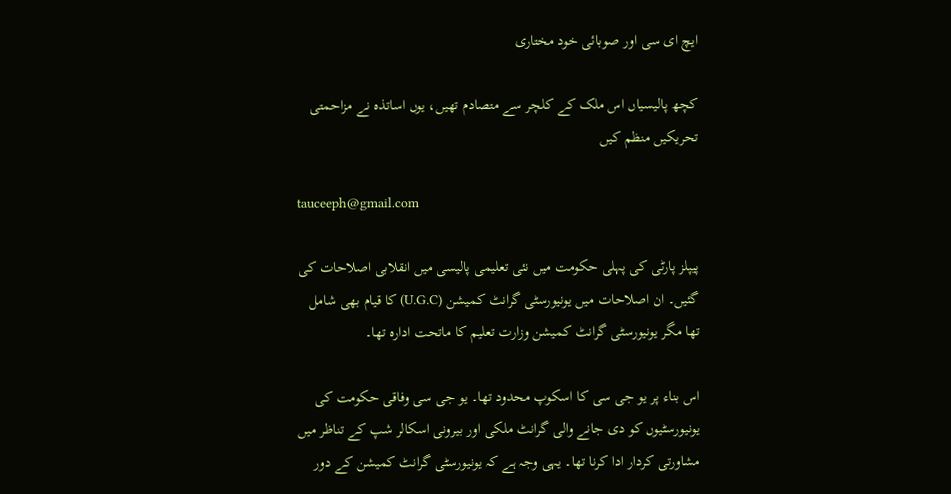ایچ ای سی اور صوبائی خود مختاری

کچھ پالیسیاں اس ملک کے کلچر سے متصادم تھیں، یوں اساتذہ نے مزاحمتی تحریکیں منظم کیں

tauceeph@gmail.com

پیپلز پارٹی کی پہلی حکومت میں نئی تعلیمی پالیسی میں انقلابی اصلاحات کی گئیں۔ ان اصلاحات میں یونیورسٹی گرانٹ کمیشن (U.G.C) کا قیام بھی شامل تھا مگر یونیورسٹی گرانٹ کمیشن وزارت تعلیم کا ماتحت ادارہ تھا۔

اس بناء پر یو جی سی کا اسکوپ محدود تھا۔ یو جی سی وفاقی حکومت کی یونیورسٹیوں کو دی جانے والی گرانٹ ملکی اور بیرونی اسکالر شپ کے تناظر میں مشاورتی کردار ادا کرنا تھا۔ یہی وجہ ہے کہ یونیورسٹی گرانٹ کمیشن کے دور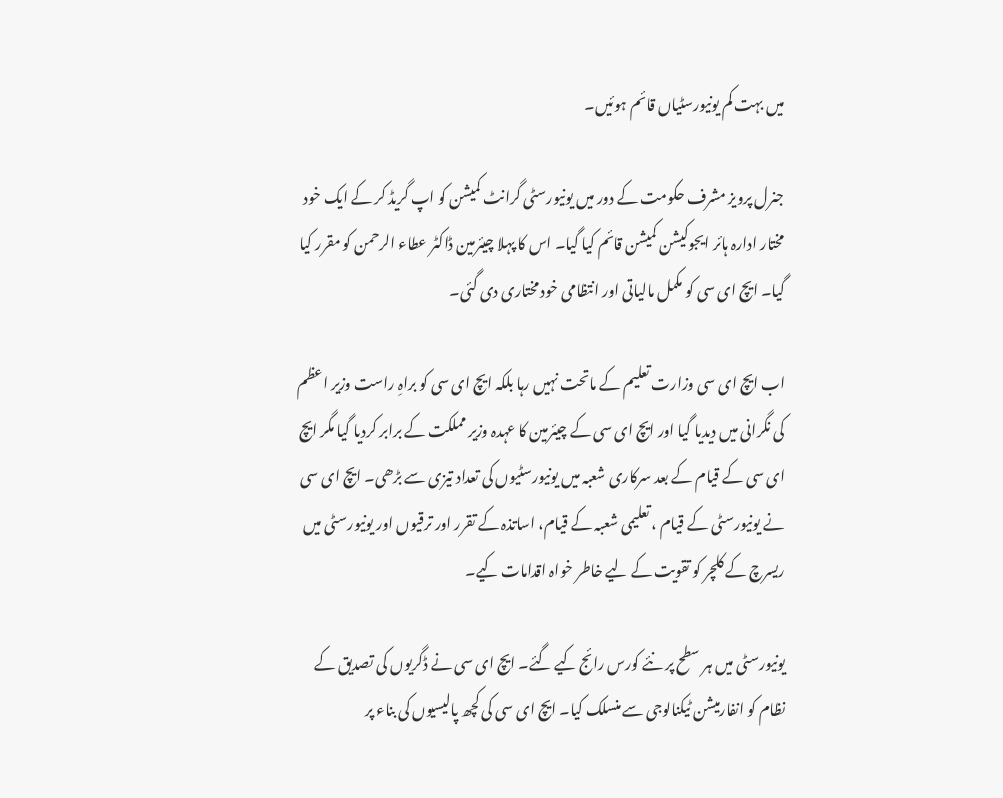میں بہت کم یونیورسٹیاں قائم ہوئیں۔

جنرل پرویز مشرف حکومت کے دور میں یونیورسٹی گرانٹ کمیشن کو اپ گریڈ کر کے ایک خود مختار ادارہ ہائر ایجوکیشن کمیشن قائم کیا گیا۔ اس کا پہلا چیئرمین ڈاکٹر عطاء الرحمن کو مقرر کیا گیا۔ ایچ ای سی کو مکمل مالیاتی اور انتظامی خود مختاری دی گئی۔

اب ایچ ای سی وزارت تعلیم کے ماتحت نہیں رہا بلکہ ایچ ای سی کو براہِ راست وزیر اعظم کی نگرانی میں دیدیا گیا اور ایچ ای سی کے چیئرمین کا عہدہ وزیر مملکت کے برابر کردیا گیا مگر ایچ ای سی کے قیام کے بعد سرکاری شعبہ میں یونیورسٹیوں کی تعداد تیزی سے بڑھی۔ ایچ ای سی نے یونیورسٹی کے قیام ، تعلیمی شعبہ کے قیام، اساتذہ کے تقرر اور ترقیوں اور یونیورسٹی میں ریسرچ کے کلچر کو تقویت کے لیے خاطر خواہ اقدامات کیے۔

یونیورسٹی میں ہر سطح پر نئے کورس رائج کیے گئے۔ ایچ ای سی نے ڈگریوں کی تصدیق کے نظام کو انفارمیشن ٹیکنالوجی سے منسلک کیا۔ ایچ ای سی کی کچھ پالیسیوں کی بناء پر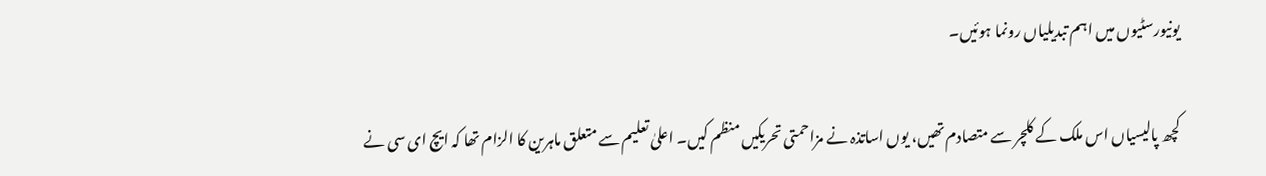یونیورسٹیوں میں اہم تبدیلیاں رونما ہوئیں۔

کچھ پالیسیاں اس ملک کے کلچر سے متصادم تھیں، یوں اساتذہ نے مزاحمتی تحریکیں منظم کیں۔ اعلیٰ تعلیم سے متعلق ماہرین کا الزام تھا کہ ایچ ای سی نے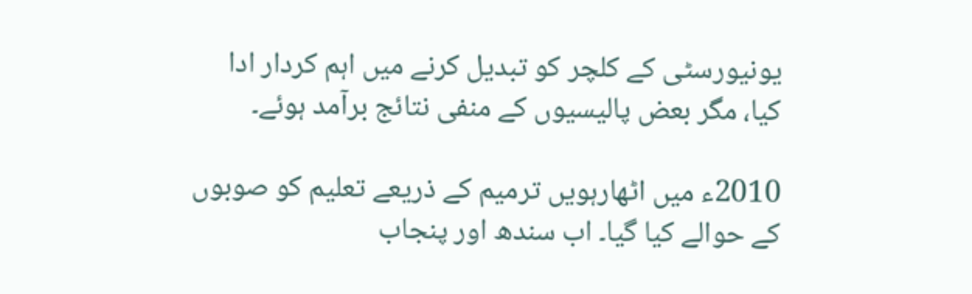یونیورسٹی کے کلچر کو تبدیل کرنے میں اہم کردار ادا کیا، مگر بعض پالیسیوں کے منفی نتائج برآمد ہوئے۔

2010ء میں اٹھارہویں ترمیم کے ذریعے تعلیم کو صوبوں کے حوالے کیا گیا۔ اب سندھ اور پنجاب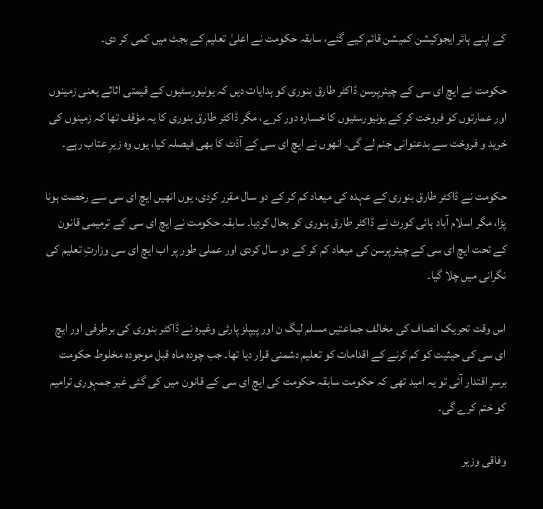کے اپنے ہائر ایجوکیشن کمیشن قائم کیے گئے، سابقہ حکومت نے اعلیٰ تعلیم کے بجٹ میں کمی کر دی۔

حکومت نے ایچ ای سی کے چیئرپرسن ڈاکٹر طارق بنوری کو ہدایات دیں کہ یونیورسٹیوں کے قیمتی اثاثے یعنی زمینوں اور عمارتوں کو فروخت کر کے یونیورسٹیوں کا خسارہ دور کرے، مگر ڈاکٹر طارق بنوری کا یہ مؤقف تھا کہ زمینوں کی خرید و فروخت سے بدعنوانی جنم لے گی۔ انھوں نے ایچ ای سی کے آڈٹ کا بھی فیصلہ کیا، یوں وہ زیرِ عتاب رہے۔

حکومت نے ڈاکٹر طارق بنوری کے عہدہ کی میعاد کم کر کے دو سال مقرر کردی، یوں انھیں ایچ ای سی سے رخصت ہونا پڑا، مگر اسلام آباد ہائی کورٹ نے ڈاکٹر طارق بنوری کو بحال کردیا۔ سابقہ حکومت نے ایچ ای سی کے ترمیمی قانون کے تحت ایچ ای سی کے چیئرپرسن کی میعاد کم کر کے دو سال کردی اور عملی طور پر اب ایچ ای سی وزارتِ تعلیم کی نگرانی میں چلا گیا۔

اس وقت تحریک انصاف کی مخالف جماعتیں مسلم لیگ ن اور پیپلز پارٹی وغیرہ نے ڈاکٹر بنوری کی برطرفی اور ایچ ای سی کی حیثیت کو کم کرنے کے اقدامات کو تعلیم دشمنی قرار دیا تھا۔ جب چودہ ماہ قبل موجودہ مخلوط حکومت برسرِ اقتدار آئی تو یہ امید تھی کہ حکومت سابقہ حکومت کی ایچ ای سی کے قانون میں کی گئی غیر جمہوری ترامیم کو ختم کرے گی۔

وفاقی وزیر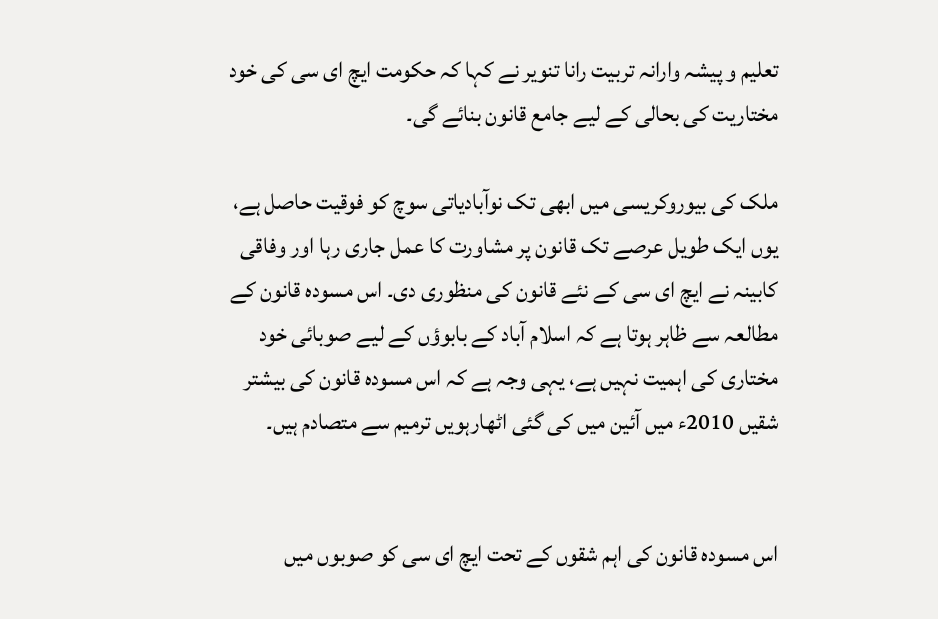تعلیم و پیشہ وارانہ تربیت رانا تنویر نے کہا کہ حکومت ایچ ای سی کی خود مختاریت کی بحالی کے لیے جامع قانون بنائے گی۔

ملک کی بیوروکریسی میں ابھی تک نوآبادیاتی سوچ کو فوقیت حاصل ہے، یوں ایک طویل عرصے تک قانون پر مشاورت کا عمل جاری رہا اور وفاقی کابینہ نے ایچ ای سی کے نئے قانون کی منظوری دی۔ اس مسودہ قانون کے مطالعہ سے ظاہر ہوتا ہے کہ اسلام آباد کے بابوؤں کے لیے صوبائی خود مختاری کی اہمیت نہیں ہے، یہی وجہ ہے کہ اس مسودہ قانون کی بیشتر شقیں 2010ء میں آئین میں کی گئی اٹھارہویں ترمیم سے متصادم ہیں۔


اس مسودہ قانون کی اہم شقوں کے تحت ایچ ای سی کو صوبوں میں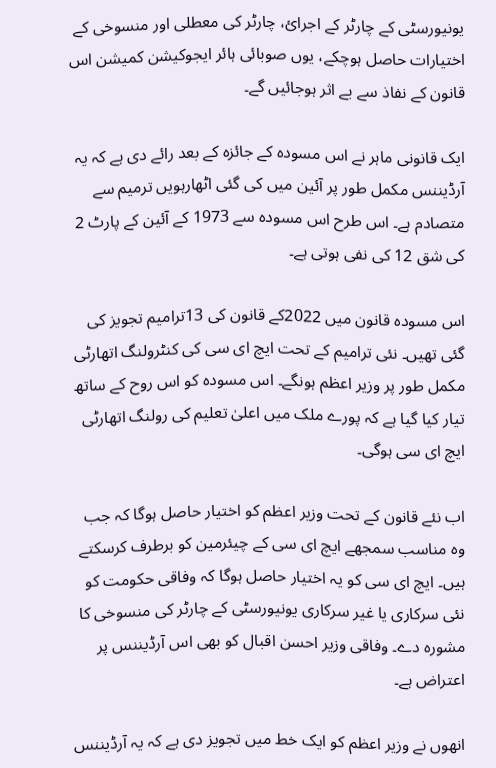یونیورسٹی کے چارٹر کے اجرائ، چارٹر کی معطلی اور منسوخی کے اختیارات حاصل ہوچکے، یوں صوبائی ہائر ایجوکیشن کمیشن اس قانون کے نفاذ سے بے اثر ہوجائیں گے۔

ایک قانونی ماہر نے اس مسودہ کے جائزہ کے بعد رائے دی ہے کہ یہ آرڈیننس مکمل طور پر آئین میں کی گئی اٹھارہویں ترمیم سے متصادم ہے۔ اس طرح اس مسودہ سے 1973 کے آئین کے پارٹ 2 کی شق 12 کی نفی ہوتی ہے۔

اس مسودہ قانون میں 2022کے قانون کی 13ترامیم تجویز کی گئی تھیں۔ نئی ترامیم کے تحت ایچ ای سی کی کنٹرولنگ اتھارٹی مکمل طور پر وزیر اعظم ہونگے۔ اس مسودہ کو اس روح کے ساتھ تیار کیا گیا ہے کہ پورے ملک میں اعلیٰ تعلیم کی رولنگ اتھارٹی ایچ ای سی ہوگی۔

اب نئے قانون کے تحت وزیر اعظم کو اختیار حاصل ہوگا کہ جب وہ مناسب سمجھے ایچ ای سی کے چیئرمین کو برطرف کرسکتے ہیں۔ ایچ ای سی کو یہ اختیار حاصل ہوگا کہ وفاقی حکومت کو نئی سرکاری یا غیر سرکاری یونیورسٹی کے چارٹر کی منسوخی کا مشورہ دے۔ وفاقی وزیر احسن اقبال کو بھی اس آرڈیننس پر اعتراض ہے۔

انھوں نے وزیر اعظم کو ایک خط میں تجویز دی ہے کہ یہ آرڈیننس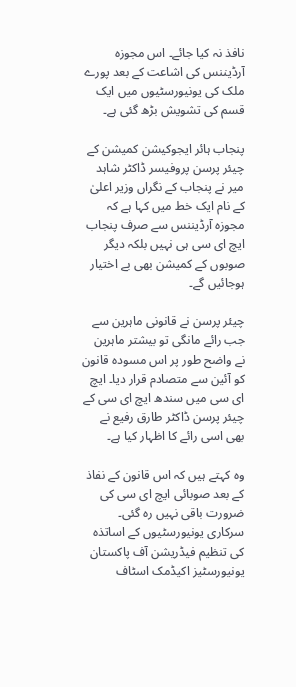نافذ نہ کیا جائے۔ اس مجوزہ آرڈیننس کی اشاعت کے بعد پورے ملک کی یونیورسٹیوں میں ایک قسم کی تشویش بڑھ گئی ہے۔

پنجاب ہائر ایجوکیشن کمیشن کے چیئر پرسن پروفیسر ڈاکٹر شاہد میر نے پنجاب کے نگراں وزیر اعلیٰ کے نام ایک خط میں کہا ہے کہ مجوزہ آرڈیننس سے صرف پنجاب ایچ ای سی ہی نہیں بلکہ دیگر صوبوں کے کمیشن بھی بے اختیار ہوجائیں گے۔

چیئر پرسن نے قانونی ماہرین سے جب رائے مانگی تو بیشتر ماہرین نے واضح طور پر اس مسودہ قانون کو آئین سے متصادم قرار دیا۔ ایچ ای سی میں سندھ ایچ ای سی کے چیئر پرسن ڈاکٹر طارق رفیع نے بھی اسی رائے کا اظہار کیا ہے۔

وہ کہتے ہیں کہ اس قانون کے نفاذ کے بعد صوبائی ایچ ای سی کی ضرورت باقی نہیں رہ گئی۔ سرکاری یونیورسٹیوں کے اساتذہ کی تنظیم فیڈریشن آف پاکستان یونیورسٹیز اکیڈمک اسٹاف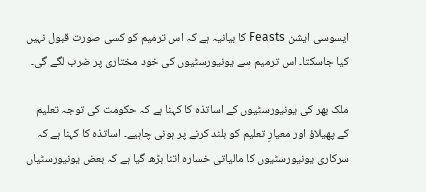ایسوسی ایشن Feasts کا بیانیہ ہے کہ اس ترمیم کو کسی صورت قبول نہیں کیا جاسکتا۔ اس ترمیم سے یونیورسٹیوں کی خود مختاری پر ضرب لگے گی۔

ملک بھر کی یونیورسٹیوں کے اساتذہ کا کہنا ہے کہ حکومت کی توجہ تعلیم کے پھیلاؤ اور معیارِ تعلیم کو بلند کرنے پر ہونی چاہیے۔ اساتذہ کا کہنا ہے کہ سرکاری یونیورسٹیوں کا مالیاتی خسارہ اتنا بڑھ گیا ہے کہ بعض یونیورسٹیاں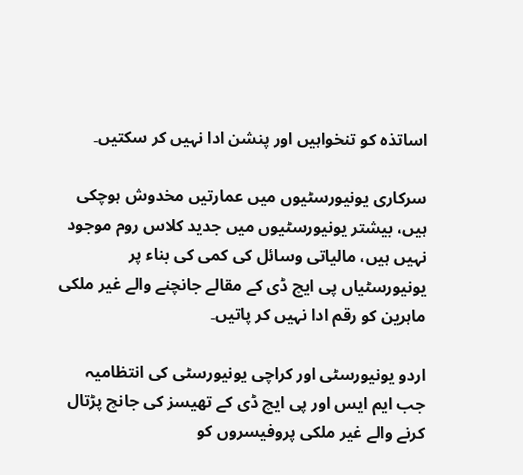اساتذہ کو تنخواہیں اور پنشن ادا نہیں کر سکتیں۔

سرکاری یونیورسٹیوں میں عمارتیں مخدوش ہوچکی ہیں، بیشتر یونیورسٹیوں میں جدید کلاس روم موجود نہیں ہیں، مالیاتی وسائل کی کمی کی بناء پر یونیورسٹیاں پی ایچ ڈی کے مقالے جانچنے والے غیر ملکی ماہرین کو رقم ادا نہیں کر پاتیں۔

اردو یونیورسٹی اور کراچی یونیورسٹی کی انتظامیہ جب ایم ایس اور پی ایچ ڈی کے تھیسز کی جانچ پڑتال کرنے والے غیر ملکی پروفیسروں کو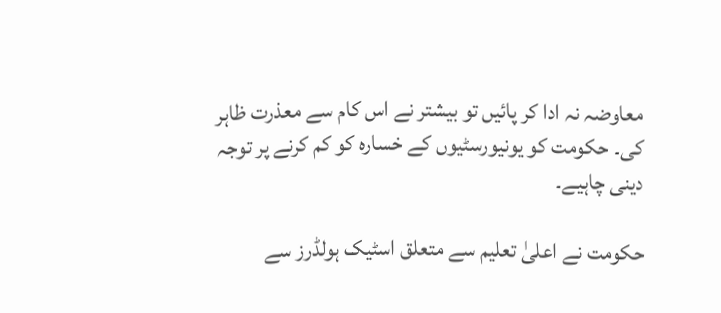معاوضہ نہ ادا کر پائیں تو بیشتر نے اس کام سے معذرت ظاہر کی۔ حکومت کو یونیورسٹیوں کے خسارہ کو کم کرنے پر توجہ دینی چاہیے۔

حکومت نے اعلیٰ تعلیم سے متعلق اسٹیک ہولڈرز سے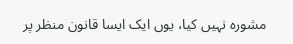مشورہ نہیں کیا، یوں ایک ایسا قانون منظر پر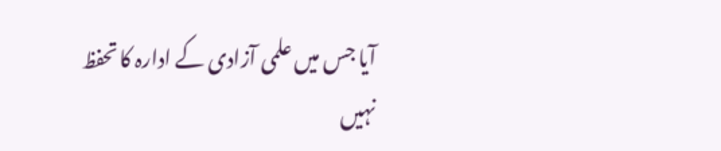آیا جس میں علمی آزادی کے ادارہ کا تحفظ نہیں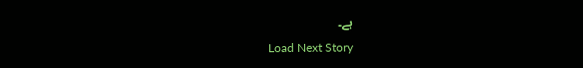ہے۔
Load Next Story